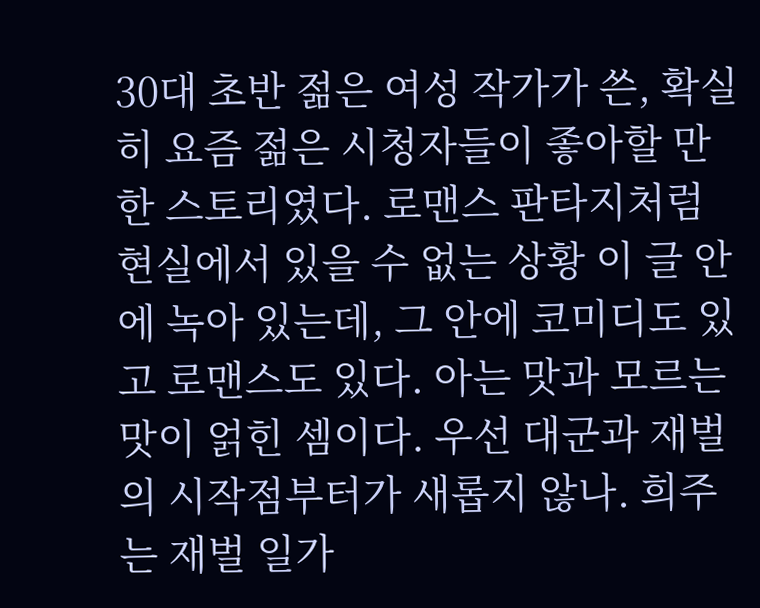30대 초반 젊은 여성 작가가 쓴, 확실히 요즘 젊은 시청자들이 좋아할 만한 스토리였다. 로맨스 판타지처럼 현실에서 있을 수 없는 상황 이 글 안에 녹아 있는데, 그 안에 코미디도 있고 로맨스도 있다. 아는 맛과 모르는 맛이 얽힌 셈이다. 우선 대군과 재벌의 시작점부터가 새롭지 않나. 희주는 재벌 일가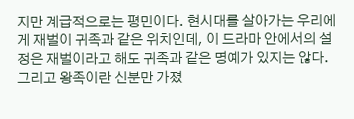지만 계급적으로는 평민이다. 현시대를 살아가는 우리에게 재벌이 귀족과 같은 위치인데, 이 드라마 안에서의 설정은 재벌이라고 해도 귀족과 같은 명예가 있지는 않다. 그리고 왕족이란 신분만 가졌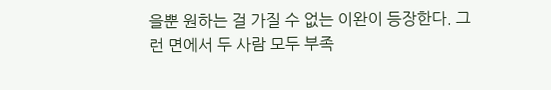을뿐 원하는 걸 가질 수 없는 이완이 등장한다. 그런 면에서 두 사람 모두 부족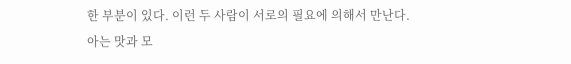한 부분이 있다. 이런 두 사람이 서로의 필요에 의해서 만난다.
아는 맛과 모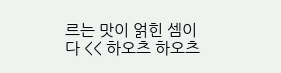르는 맛이 얽힌 셈이다 << 하오츠 하오츠